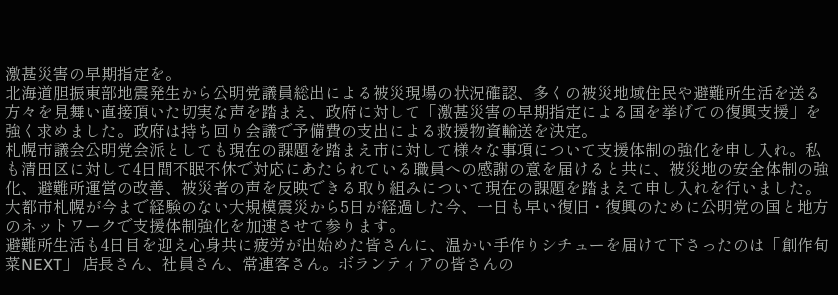激甚災害の早期指定を。
北海道胆振東部地震発生から公明党議員総出による被災現場の状況確認、多くの被災地域住民や避難所生活を送る方々を見舞い直接頂いた切実な声を踏まえ、政府に対して「激甚災害の早期指定による国を挙げての復興支援」を強く求めました。政府は持ち回り会議で予備費の支出による救援物資輸送を決定。
札幌市議会公明党会派としても現在の課題を踏まえ市に対して様々な事項について支援体制の強化を申し入れ。私も清田区に対して4日間不眠不休で対応にあたられている職員への感謝の意を届けると共に、被災地の安全体制の強化、避難所運営の改善、被災者の声を反映できる取り組みについて現在の課題を踏まえて申し入れを行いました。
大都市札幌が今まで経験のない大規模震災から5日が経過した今、一日も早い復旧・復興のために公明党の国と地方のネットワークで支援体制強化を加速させて参ります。
避難所生活も4日目を迎え心身共に疲労が出始めた皆さんに、温かい手作りシチューを届けて下さったのは「創作旬菜NEXT」 店長さん、社員さん、常連客さん。ボランティアの皆さんの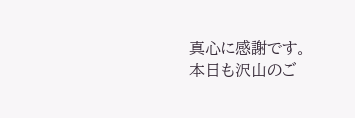真心に感謝です。
本日も沢山のご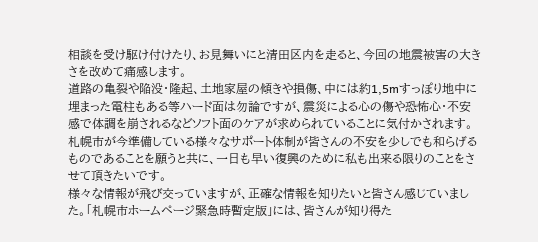相談を受け駆け付けたり、お見舞いにと清田区内を走ると、今回の地震被害の大きさを改めて痛感します。
道路の亀裂や陥没・隆起、土地家屋の傾きや損傷、中には約1,5mすっぽり地中に埋まった電柱もある等ハード面は勿論ですが、震災による心の傷や恐怖心・不安感で体調を崩されるなどソフト面のケアが求められていることに気付かされます。
札幌市が今準備している様々なサポート体制が皆さんの不安を少しでも和らげるものであることを願うと共に、一日も早い復興のために私も出来る限りのことをさせて頂きたいです。
様々な情報が飛び交っていますが、正確な情報を知りたいと皆さん感じていました。「札幌市ホームページ緊急時暫定版」には、皆さんが知り得た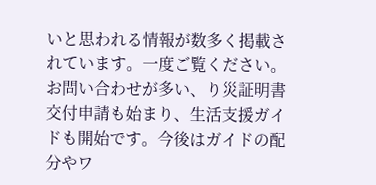いと思われる情報が数多く掲載されています。一度ご覧ください。お問い合わせが多い、り災証明書交付申請も始まり、生活支援ガイドも開始です。今後はガイドの配分やワ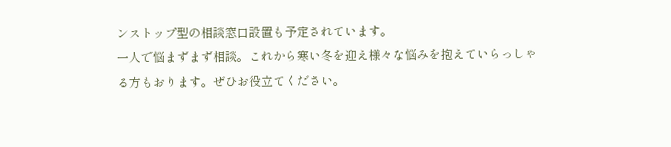ンストップ型の相談窓口設置も予定されています。
一人で悩まずまず相談。これから寒い冬を迎え様々な悩みを抱えていらっしゃる方もおります。ぜひお役立てください。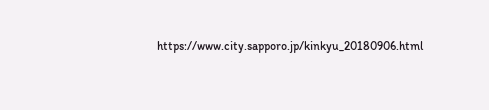https://www.city.sapporo.jp/kinkyu_20180906.html